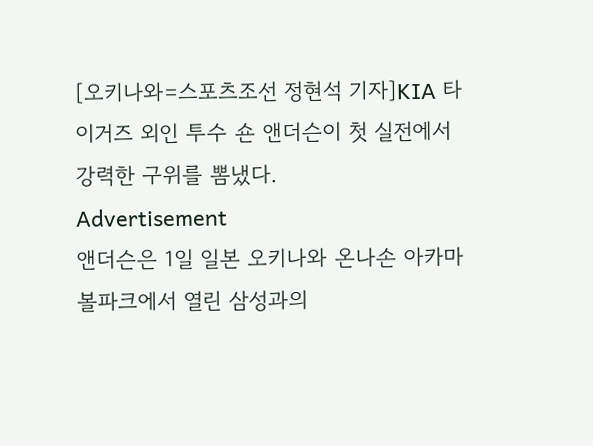[오키나와=스포츠조선 정현석 기자]KIA 타이거즈 외인 투수 숀 앤더슨이 첫 실전에서 강력한 구위를 뽐냈다.
Advertisement
앤더슨은 1일 일본 오키나와 온나손 아카마볼파크에서 열린 삼성과의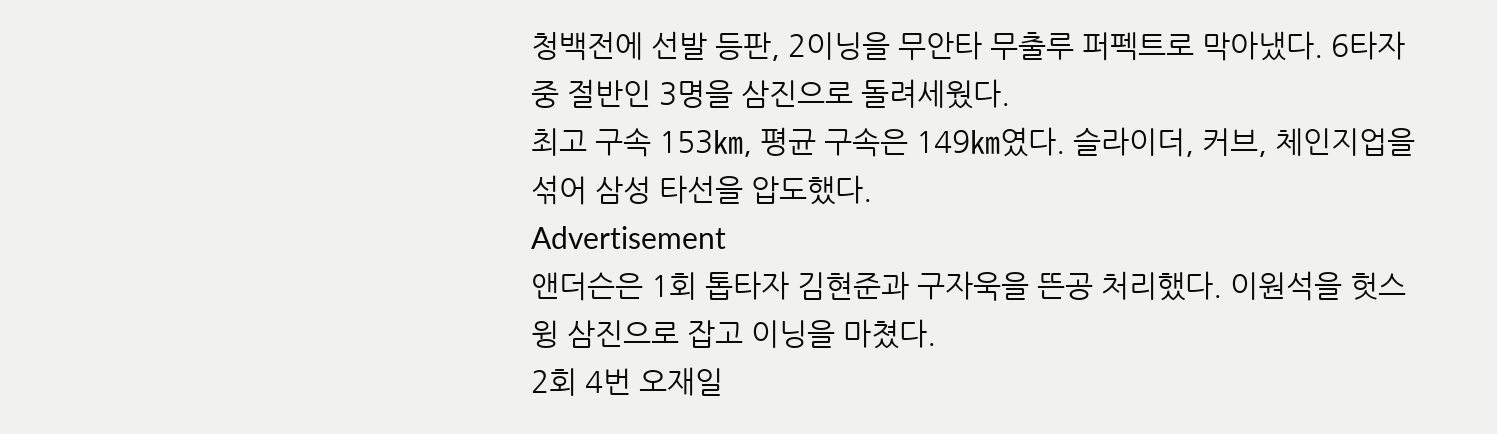청백전에 선발 등판, 2이닝을 무안타 무출루 퍼펙트로 막아냈다. 6타자 중 절반인 3명을 삼진으로 돌려세웠다.
최고 구속 153㎞, 평균 구속은 149㎞였다. 슬라이더, 커브, 체인지업을 섞어 삼성 타선을 압도했다.
Advertisement
앤더슨은 1회 톱타자 김현준과 구자욱을 뜬공 처리했다. 이원석을 헛스윙 삼진으로 잡고 이닝을 마쳤다.
2회 4번 오재일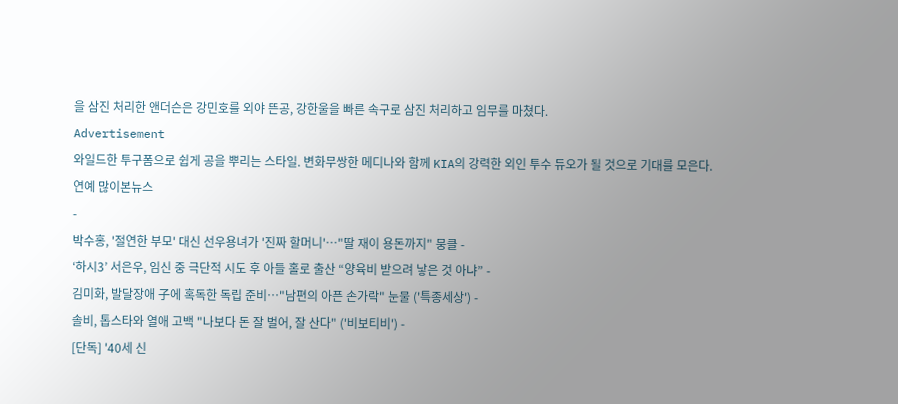을 삼진 처리한 앤더슨은 강민호를 외야 뜬공, 강한울을 빠른 속구로 삼진 처리하고 임무를 마쳤다.
Advertisement
와일드한 투구폼으로 쉽게 공을 뿌리는 스타일. 변화무쌍한 메디나와 함께 KIA의 강력한 외인 투수 듀오가 될 것으로 기대를 모은다.
연예 많이본뉴스
-
박수홍, '절연한 부모' 대신 선우용녀가 '진짜 할머니'…"딸 재이 용돈까지" 뭉클 -
‘하시3’ 서은우, 임신 중 극단적 시도 후 아들 홀로 출산 “양육비 받으려 낳은 것 아냐” -
김미화, 발달장애 子에 혹독한 독립 준비…"남편의 아픈 손가락" 눈물 ('특종세상') -
솔비, 톱스타와 열애 고백 "나보다 돈 잘 벌어, 잘 산다" ('비보티비') -
[단독] '40세 신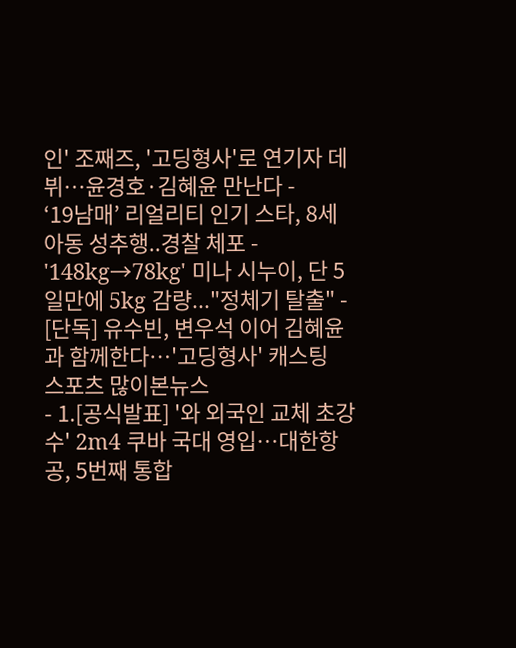인' 조째즈, '고딩형사'로 연기자 데뷔…윤경호·김혜윤 만난다 -
‘19남매’ 리얼리티 인기 스타, 8세 아동 성추행..경찰 체포 -
'148kg→78kg' 미나 시누이, 단 5일만에 5kg 감량..."정체기 탈출" -
[단독] 유수빈, 변우석 이어 김혜윤과 함께한다…'고딩형사' 캐스팅
스포츠 많이본뉴스
- 1.[공식발표] '와 외국인 교체 초강수' 2m4 쿠바 국대 영입…대한항공, 5번째 통합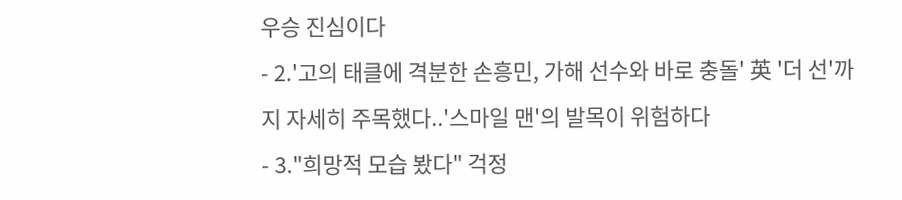우승 진심이다
- 2.'고의 태클에 격분한 손흥민, 가해 선수와 바로 충돌' 英 '더 선'까지 자세히 주목했다..'스마일 맨'의 발목이 위험하다
- 3."희망적 모습 봤다" 걱정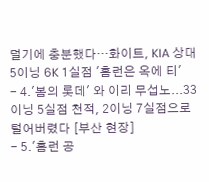덜기에 충분했다…화이트, KIA 상대 5이닝 6K 1실점 '홈런은 옥에 티'
- 4.'봄의 롯데' 와 이리 무섭노...33이닝 5실점 천적, 2이닝 7실점으로 털어버렸다 [부산 현장]
- 5.'홈런 공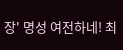장' 명성 여전하네! 최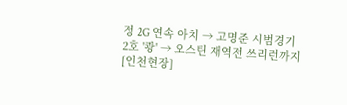정 2G 연속 아치 → 고명준 시범경기 2호 '쾅' → 오스틴 재역전 쓰리런까지 [인천현장]